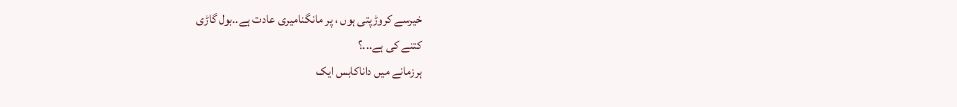خیرسے کروڑپتی ہوں ، پر مانگنامیری عادت ہے..بول گاڑی
کتنے کی ہے...؟
ہرزمانے میں داناکابس ایک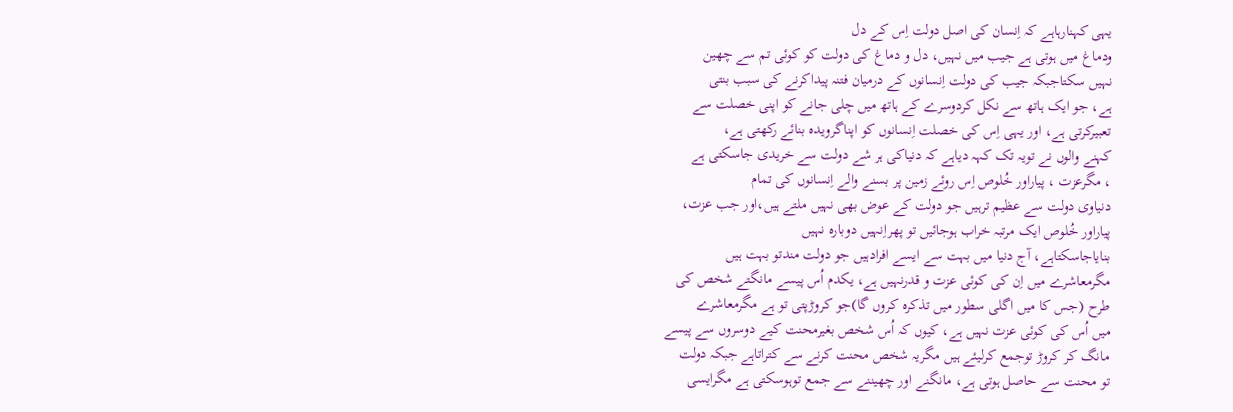یہی کہنارہاہے کہ اِنسان کی اصل دولت اِس کے دل
ودماغ میں ہوتی ہے جیب میں نہیں، دل و دماغ کی دولت کو کوئی تم سے چھین
نہیں سکتاجبکہ جیب کی دولت اِنسانوں کے درمیان فتنہ پیداکرنے کی سبب بنتی
ہے، جو ایک ہاتھ سے نکل کردوسرے کے ہاتھ میں چلی جانے کو اپنی خصلت سے
تعبیرکرتی ہے، اور یہی اِس کی خصلت اِنسانوں کو اپناگرویدہ بنائے رکھتی ہے،
کہنے والوں نے تویہ تک کہہ دیاہے کہ دنیاکی ہر شے دولت سے خریدی جاسکتی ہے
، مگرعزت ، پیاراور خُلوص اِس روئے زمین پر بسنے والے اِنسانوں کی تمام
دنیاوی دولت سے عظیم ترہیں جو دولت کے عوض بھی نہیں ملتے ہیں،اور جب عزت،
پیاراور خُلوص ایک مرتبہ خراب ہوجائیں تو پھراِنہیں دوبارہ نہیں
بنایاجاسکتاہے، آج دنیا میں بہت سے ایسے افرادہیں جو دولت مندتو بہت ہیں
مگرمعاشرے میں اِن کی کوئی عزت و قدرنہیں ہے، یکدم اُس پیسے مانگتے شخص کی
طرح (جس کا میں اگلی سطور میں تذکرہ کروں گا)جو کروڑپتی تو ہے مگرمعاشرے
میں اُس کی کوئی عزت نہیں ہے، کیوں کہ اُس شخص بغیرمحنت کیے دوسروں سے پیسے
مانگ کر کروڑ توجمع کرلیئے ہیں مگریہ شخص محنت کرنے سے کتراتاہے جبکہ دولت
تو محنت سے حاصل ہوتی ہے، مانگنے اور چھیننے سے جمع توہوسکتی ہے مگرایسی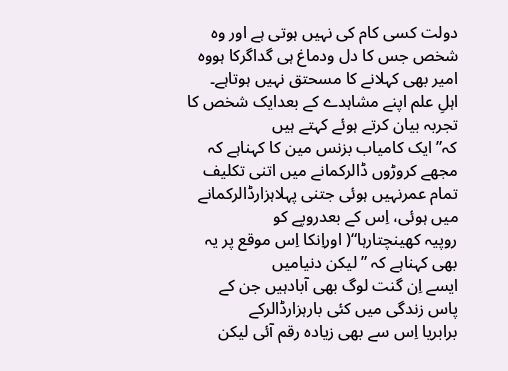دولت کسی کام کی نہیں ہوتی ہے اور وہ شخص جس کا دل ودماغ ہی گداگرکا ہووہ
امیر بھی کہلانے کا مسحتق نہیں ہوتاہے۔
اہلِ علم اپنے مشاہدے کے بعدایک شخص کا تجربہ بیان کرتے ہوئے کہتے ہیں
کہ”ایک کامیاب بزنس مین کا کہناہے کہ مجھے کروڑوں ڈالرکمانے میں اتنی تکلیف
تمام عمرنہیں ہوئی جتنی پہلاہزارڈالرکمانے میں ہوئی، اِس کے بعدروپے کو
روپیہ کھینچتارہا“( اوراِنکا اِس موقع پر یہ بھی کہناہے کہ ”لیکن دنیامیں
ایسے اِن گنت لوگ بھی آبادہیں جن کے پاس زندگی میں کئی بارہزارڈالرکے
برابریا اِس سے بھی زیادہ رقم آئی لیکن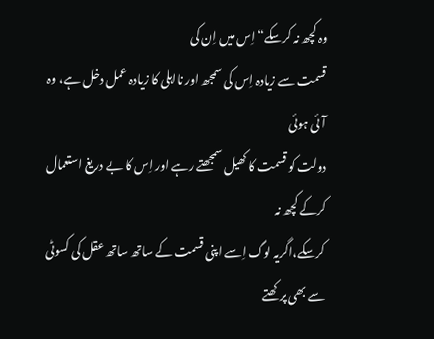وہ کچھ نہ کرسکے“ اِس میں اِن کی
قسمت سے زیادہ اِس کی سمجھ اور نااہلی کا زیادہ عمل دخل ہے، وہ آئی ہوئی
دولت کو قسمت کا کھیل سمجھتے رہے اور اِس کا بے دریغ استعمال کرکے کچھ نہ
کرسکے،اگریہ لوگ اِسے اپنی قسمت کے ساتھ ساتھ عقل کی کسوٹی سے بھی پرکھتے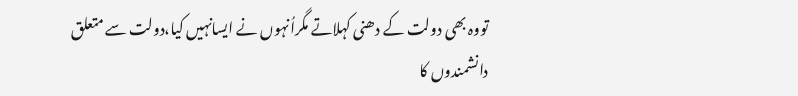تووہ بھی دولت کے دھنی کہلاتے مگراُنہوں نے ایسانہیں کیا،دولت سے متعلق
دانشمندوں کا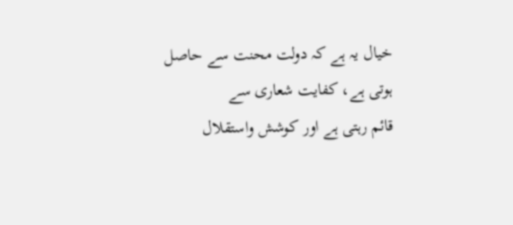خیال یہ ہے کہ دولت محنت سے حاصل ہوتی ہے، کفایت شعاری سے
قائم رہتی ہے اور کوشش واستقلال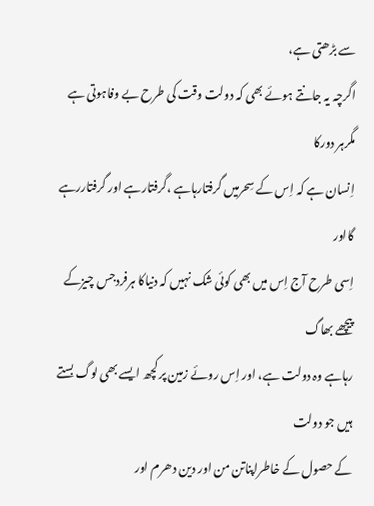سے بڑھتی ہے،
اگرچہ یہ جانتے ہوئے بھی کہ دولت وقت کی طرح بے وفاہوتی ہے مگرہر دورکا
اِنسان ہے کہ اِس کے سِحرمیں گرفتارہاہے ،گرفتارہے اور گرفتاررہے گااور
اِسی طرح آج اِس میں بھی کوئی شک نہیں کہ دنیاکا ہرفردجس چیزکے پیچھے بھاگ
رہاہے وہ دولت ہے، اور اِس روئے زمین پر کچھ ایسے بھی لوگ بستے ہیں جو دولت
کے حصول کے خاطراپناتن من اور دین دھرم اور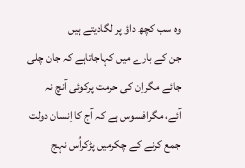وہ سب کچھ داؤ پر لگادیتے ہیں
جن کے بارے میں کہاجاتاہے کہ جان چلی جائے مگراِن کی حرمت پرکوئی آنچ نہ
آئے، مگرافسوس ہے کہ آج کا اِنسان دولت جمع کرنے کے چکرمیں پڑکراُس نہج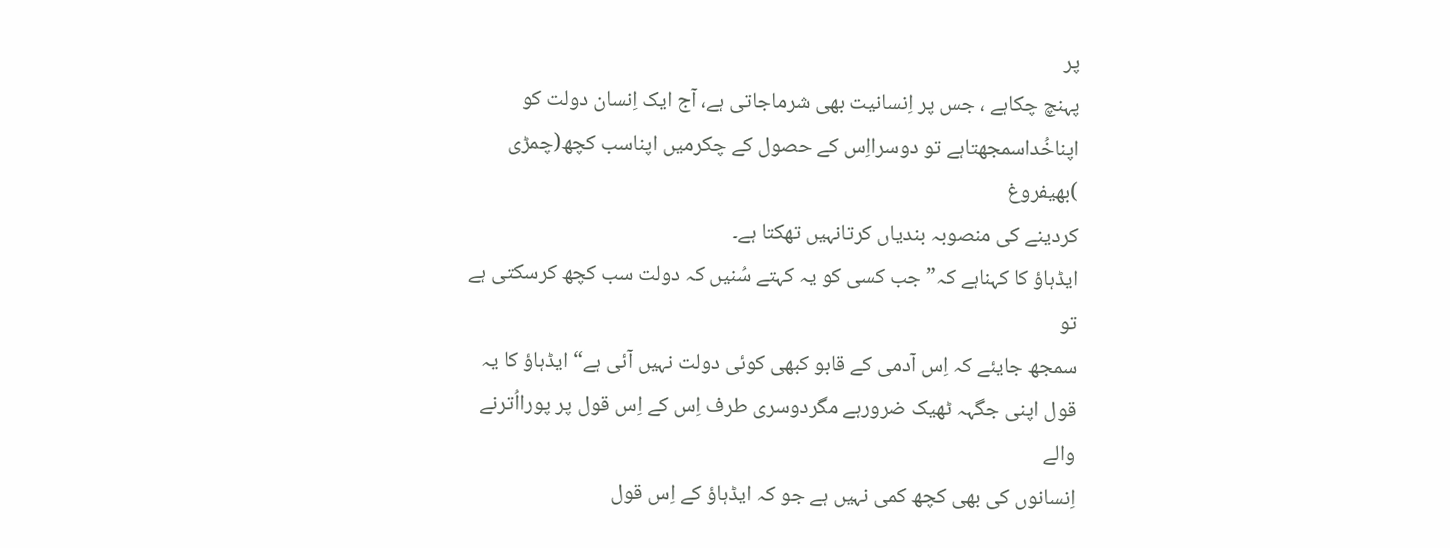پر
پہنچ چکاہے ، جس پر اِنسانیت بھی شرماجاتی ہے، آج ایک اِنسان دولت کو
اپناخُداسمجھتاہے تو دوسرااِس کے حصول کے چکرمیں اپناسب کچھ(چمڑی )بھیفروغ
کردینے کی منصوبہ بندیاں کرتانہیں تھکتا ہے۔
ایڈہاؤ کا کہناہے کہ” جب کسی کو یہ کہتے سُنیں کہ دولت سب کچھ کرسکتی ہے تو
سمجھ جایئے کہ اِس آدمی کے قابو کبھی کوئی دولت نہیں آئی ہے“ ایڈہاؤ کا یہ
قول اپنی جگہہ ٹھیک ضرورہے مگردوسری طرف اِس کے اِس قول پر پورااُترنے والے
اِنسانوں کی بھی کچھ کمی نہیں ہے جو کہ ایڈہاؤ کے اِس قول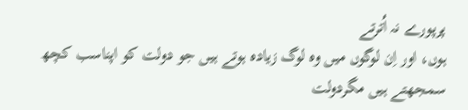پرپورے نہ اُترتے
ہوں، اور اِن لوگوں میں وہ لوگ زیادہ ہوتے ہیں جو دولت کو اپناسب کچھ
سمجھتے ہیں مگردولت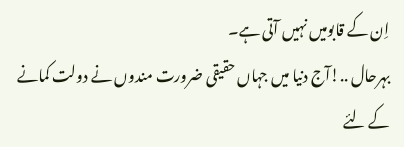اِن کے قابومیں نہیں آتی ہے۔
بہرحال ..!آج دنیا میں جہاں حقیقی ضرورت مندوں نے دولت کمانے کے لئے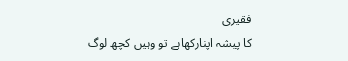فقیری
کا پیشہ اپنارکھاہے تو وہیں کچھ لوگ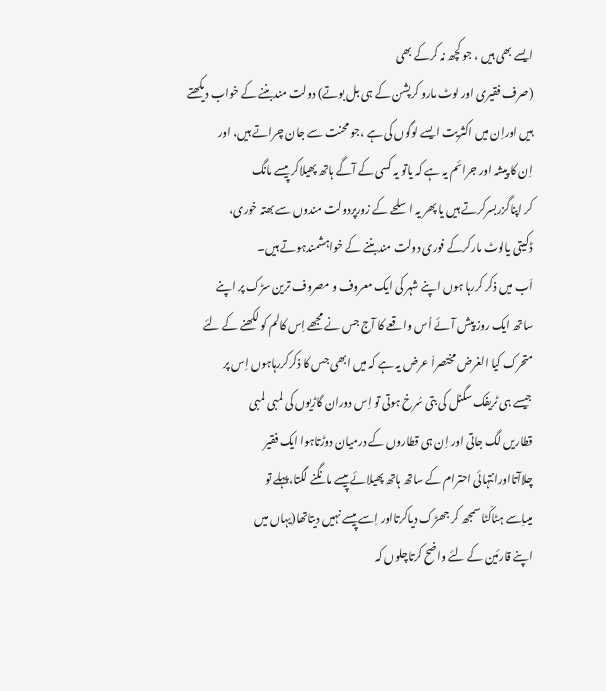ایسے بھی ہیں ، جو کچھ نہ کرکے بھی
(صرف فقیری اور لوٹ مارو کرپشن کے ہی بل بوتے) دولت مندبننے کے خواب دیکھتے
ہیں اوراِن میں اکثریت ایسے لوگوں کی ہے ،جو محنت سے جان چراتے ہیں، اور
اِن کا پیشہ اور جرائم یہ ہے کہ یاتو یہ کسی کے آگے ہاتھ پھیلاکر پیسے مانگ
کر اپناگزربسرکرتے ہیں یا پھر یہ اسلحے کے زورپردولت مندوں سے بھتہ خوری،
ڈکیتی یالوٹ مارکرکے فوری دولت مندبننے کے خواہشمندہوتے ہیں۔
اَب میں ذکر کررہا ہوں اپنے شہر کی ایک معروف و مصروف ترین سڑک پر اپنے
ساتھ ایک روز پیش آئے اُس واقعے کا آج جس نے مجھے اِس کالم کو لکھنے کے لئے
متحرک کیا الغرض مختصراَ عرض یہ ہے کہ میں ابھی جس کا ذکرکررہاہوں اِس پر
جیسے ہی ٹریفک سگنل کی بتی سُرخ ہوتی تو اِس دوران گاڑیوں کی لمبی لمبی
قطاریں لگ جاتی اور اِن ہی قطاروں کے درمیان دوڑتاہوا ایک فقیر
چلاآتااورانتہائی احترام کے ساتھ ہاتھ پھیلائے پیسے مانگنے لگتا،پہلے تو
میںاِسے ہٹاکّٹا سمجھ کر جھڑک دیاکرتااور اِسے پیسے نہیں دیتاتھا(یہاں میں
اپنے قارئین کے لئے واضح کرتاچلوں کہ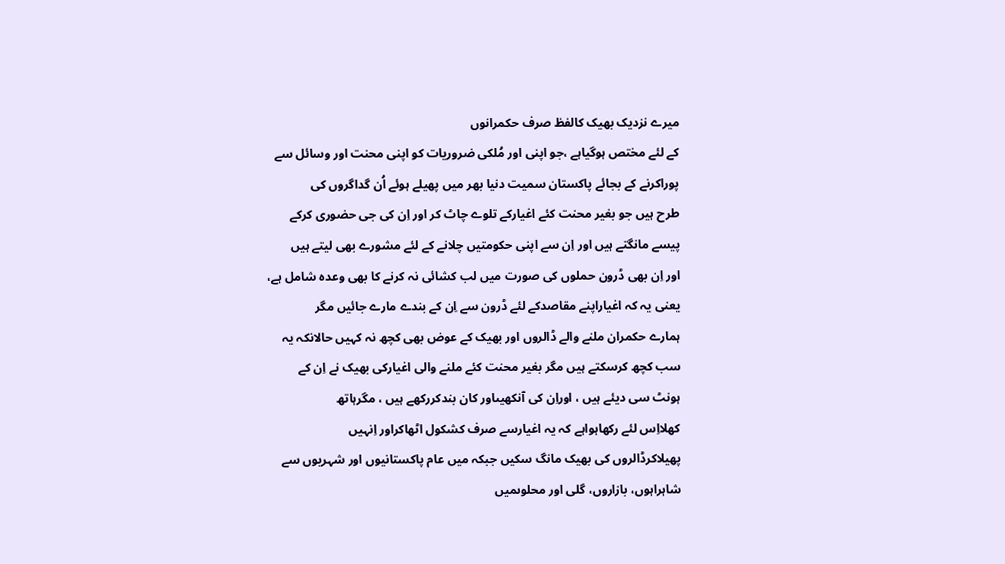میرے نزدیک بھیک کالفظ صرف حکمرانوں
کے لئے مختص ہوگیاہے ،جو اپنی اور مُلکی ضروریات کو اپنی محنت اور وسائل سے
پوراکرنے کے بجائے پاکستان سمیت دنیا بھر میں پھیلے ہوئے اُن گداگروں کی
طرح ہیں جو بغیر محنت کئے اغیارکے تلوے چاٹ کر اور اِن کی جی حضوری کرکے
پیسے مانگتے ہیں اور اِن سے اپنی حکومتیں چلانے کے لئے مشورے بھی لیتے ہیں
اور اِن بھی ڈرون حملوں کی صورت میں لب کشائی نہ کرنے کا بھی وعدہ شامل ہے،
یعنی یہ کہ اغیاراپنے مقاصدکے لئے ڈرون سے اِن کے بندے مارے جائیں مگر
ہمارے حکمران ملنے والے ڈالروں اور بھیک کے عوض بھی کچھ نہ کہیں حالانکہ یہ
سب کچھ کرسکتے ہیں مگر بغیر محنت کئے ملنے والی اغیارکی بھیک نے اِن کے
ہونٹ سی دیئے ہیں ، اوراِن کی آنکھیںاور کان بندکررکھے ہیں ، مگرہاتھ
کھلااِس لئے رکھاہواہے کہ یہ اغیارسے صرف کشکول اٹھاکراور اِنہیں
پھیلاکرڈالروں کی بھیک مانگ سکیں جبکہ میں عام پاکستانیوں اور شہریوں سے
شاہراہوں، بازاروں، گلی اور محلوںمیں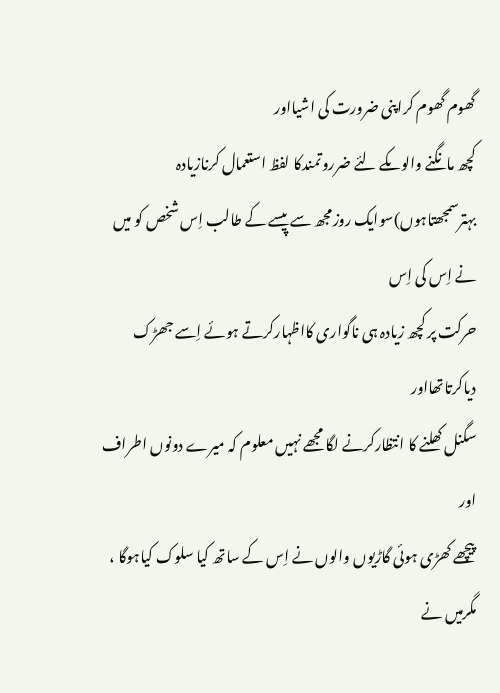گھوم گھوم کراپنی ضرورت کی اشیااور
کچھ مانگنے والوںکے لئے ضرروتمندکا لفظ استعمال کرنازیادہ
بہترسمجھتاہوں)سوایک روزمجھ سے پیسے کے طالب اِس شخص کو میں نے اِس کی اِس
حرکت پر کچھ زیادہ ہی ناگواری کااظہارکرتے ہوئے اِسے جھڑک دیاکرتاتھااور
سگنل کھلنے کا انتظارکرنے لگا مجھے نہیں معلوم کہ میرے دونوں اطراف اور
پیچھے کھڑی ہوئی گاڑیوں والوں نے اِس کے ساتھ کیا سلوک کیاہوگا ، مگرمیں نے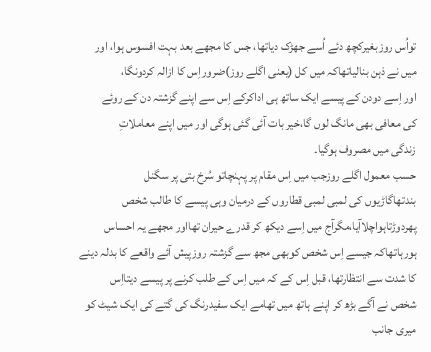تواُس روزبغیرکچھ دئے اُسے جھڑک دیاتھا، جس کا مجھے بعد بہت افسوس ہوا، اور
میں نے ذہن بنالیاتھاکہ میں کل (یعنی اگلے روز)ضروراِس کا ازالہ کردونگا،
اور اِسے دودن کے پیسے ایک ساتھ ہی اداکرکے اِس سے اپنے گزشتہ دن کے روئے
کی معافی بھی مانگ لوں گا،خیر بات آئی گئی ہوگی اور میں اپنے معاملاتِ
زندگی میں مصروف ہوگیا۔
حسب معمول اگلے روزجب میں اِس مقام پر پہنچاتو سُرخ بتی پر سگنل
بندتھاگاڑیوں کی لمبی لمبی قطاروں کے درمیان وہی پیسے کا طالب شخص
پھردوڑتاہواچلاآیا،مگرآج میں اِسے دیکھ کر قدرے حیران تھااور مجھے یہ احساس
ہورہاتھاکہ جیسے اِس شخص کوبھی مجھ سے گزشتہ روزپیش آئے واقعے کا بدلہ دینے
کا شدت سے انتظارتھا، قبل اِس کے کہ میں اِس کے طلب کرنے پر پیسے دیتااِس
شخص نے آگے بڑھ کر اپنے ہاتھ میں تھامے ایک سفیدرنگ کی گتے کی ایک شیٹ کو
میری جانب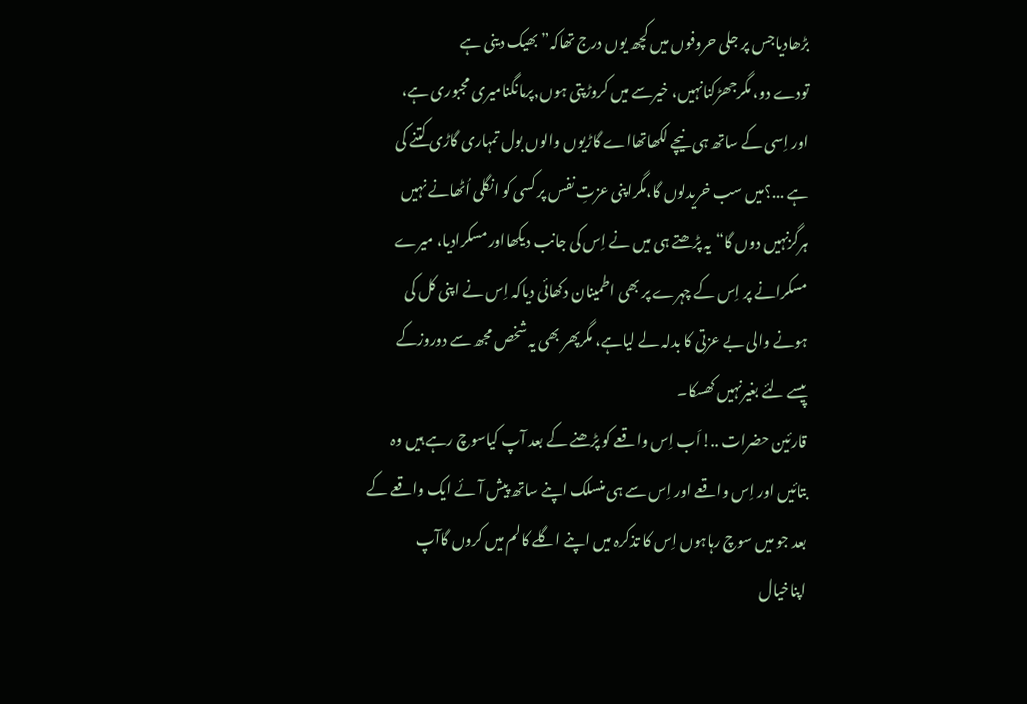بڑھادیاجس پر جلی حروفوں میں کچھ یوں درج تھاکہ” بھیک دینی ہے
تودے دو، مگرجھڑکنانہیں، خیرسے میں کروڑپتی ہوں,پرمانگنامیری مجبوری ہے،
اور اِسی کے ساتھ ہی نیچے لکھاتھااے گاڑیوں والوں بول تمہاری گاڑی کتنے کی
ہے ...؟میں سب خریدلوں گا،مگراپنی عزتِ نفس پر کسی کو انگلی اُٹھانے نہیں
ہرگزنہیں دوں گا“یہ پڑھتے ہی میں نے اِس کی جانب دیکھااور مسکرادیا، میرے
مسکرانے پر اِس کے چہرے پر بھی اطمینان دکھائی دیاکہ اِس نے اپنی کل کی
ہونے والی بے عزتی کا بدلہ لے لیاہے، مگرپھر بھی یہ شخص مجھ سے دوروزکے
پیسے لئے بغیرنہیں کھسکا۔
قارئین حضرات ..!اَب اِس واقعے کو پڑھنے کے بعد آپ کیاسوچ رہے ہیں وہ
بتائیں اور اِس واقعے اور اِس سے ہی منسلک اپنے ساتھ پیش آئے ایک واقعے کے
بعد جو میں سوچ رہاہوں اِس کا تذکرہ میں اپنے اگلے کالم میں کروں گاآپ
اپناخیال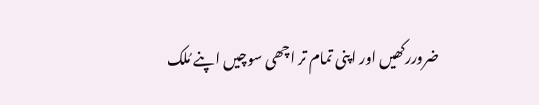ضروررکھیں اور اپنی تمام تر اچھی سوچیں اپنے مُلک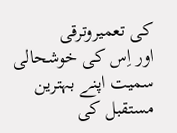کی تعمیروترقی
اور اِس کی خوشحالی سمیت اپنے بہترین مستقبل کی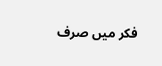فکر میں صرف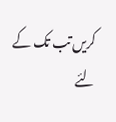کریں تب تک کے
لئے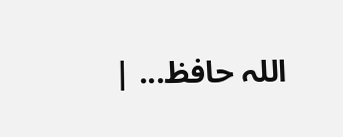اللہ حافظ... |